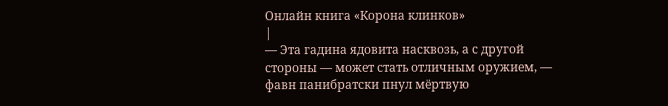Онлайн книга «Корона клинков»
|
— Эта гадина ядовита насквозь, а с другой стороны — может стать отличным оружием, — фавн панибратски пнул мёртвую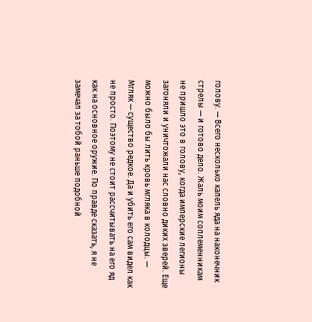голову. — Всего несколько капель яда на наконечник стрелы — и готово дело. Жаль моим соплеменникам не пришло это в голову, когда имперские легионы загоняли и уничтожали нас словно диких зверей. Еще можно было бы лить кровь мгляка в колодцы. — Мгляк — существо редкое. Да и убить его сам видел как не просто. Поэтому не стоит рассчитывать на его яд как на основное оружие. По правде сказать, я не замечал за тобой раньше подобной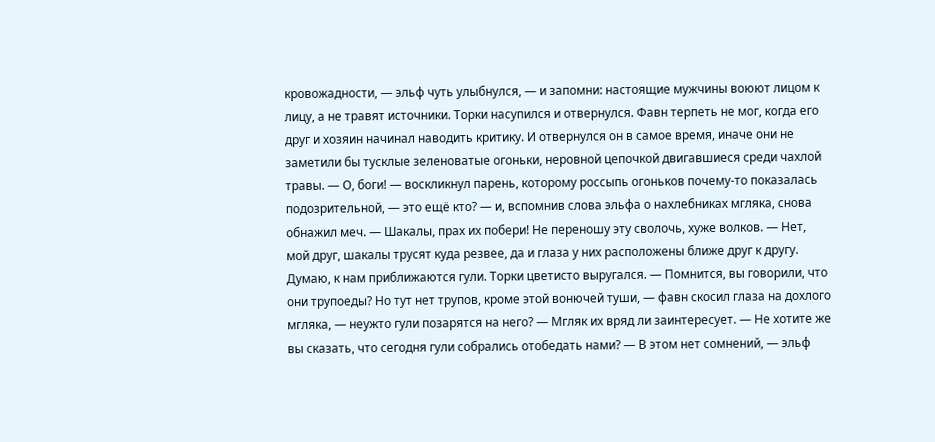кровожадности, — эльф чуть улыбнулся, — и запомни: настоящие мужчины воюют лицом к лицу, а не травят источники. Торки насупился и отвернулся. Фавн терпеть не мог, когда его друг и хозяин начинал наводить критику. И отвернулся он в самое время, иначе они не заметили бы тусклые зеленоватые огоньки, неровной цепочкой двигавшиеся среди чахлой травы. — О, боги! — воскликнул парень, которому россыпь огоньков почему-то показалась подозрительной, — это ещё кто? — и, вспомнив слова эльфа о нахлебниках мгляка, снова обнажил меч. — Шакалы, прах их побери! Не переношу эту сволочь, хуже волков. — Нет, мой друг, шакалы трусят куда резвее, да и глаза у них расположены ближе друг к другу. Думаю, к нам приближаются гули. Торки цветисто выругался. — Помнится, вы говорили, что они трупоеды? Но тут нет трупов, кроме этой вонючей туши, — фавн скосил глаза на дохлого мгляка, — неужто гули позарятся на него? — Мгляк их вряд ли заинтересует. — Не хотите же вы сказать, что сегодня гули собрались отобедать нами? — В этом нет сомнений, — эльф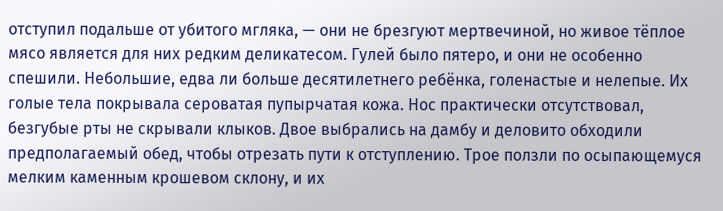отступил подальше от убитого мгляка, — они не брезгуют мертвечиной, но живое тёплое мясо является для них редким деликатесом. Гулей было пятеро, и они не особенно спешили. Небольшие, едва ли больше десятилетнего ребёнка, голенастые и нелепые. Их голые тела покрывала сероватая пупырчатая кожа. Нос практически отсутствовал, безгубые рты не скрывали клыков. Двое выбрались на дамбу и деловито обходили предполагаемый обед, чтобы отрезать пути к отступлению. Трое ползли по осыпающемуся мелким каменным крошевом склону, и их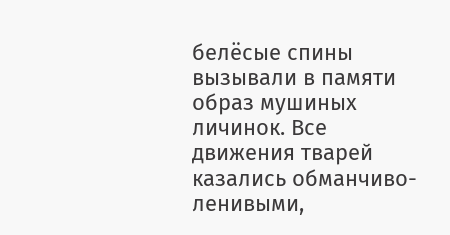белёсые спины вызывали в памяти образ мушиных личинок. Все движения тварей казались обманчиво-ленивыми,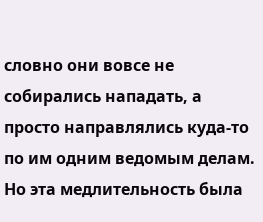словно они вовсе не собирались нападать, а просто направлялись куда-то по им одним ведомым делам. Но эта медлительность была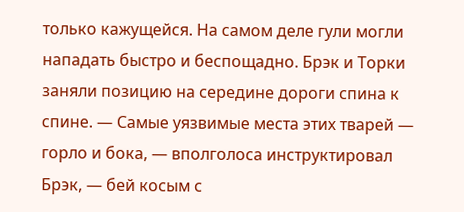только кажущейся. На самом деле гули могли нападать быстро и беспощадно. Брэк и Торки заняли позицию на середине дороги спина к спине. — Самые уязвимые места этих тварей — горло и бока, — вполголоса инструктировал Брэк, — бей косым с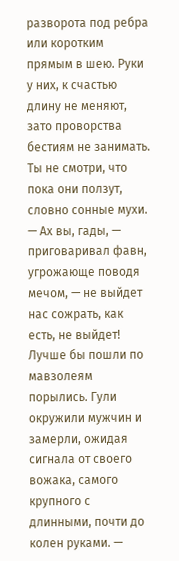разворота под ребра или коротким прямым в шею. Руки у них, к счастью длину не меняют, зато проворства бестиям не занимать. Ты не смотри, что пока они ползут, словно сонные мухи. — Ах вы, гады, — приговаривал фавн, угрожающе поводя мечом, — не выйдет нас сожрать, как есть, не выйдет! Лучше бы пошли по мавзолеям порылись. Гули окружили мужчин и замерли, ожидая сигнала от своего вожака, самого крупного с длинными, почти до колен руками. —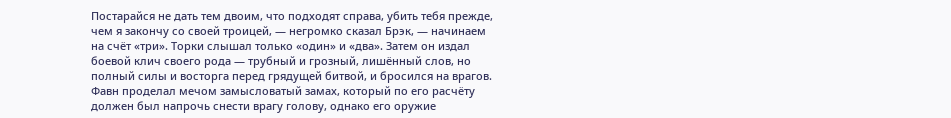Постарайся не дать тем двоим, что подходят справа, убить тебя прежде, чем я закончу со своей троицей, — негромко сказал Брэк, — начинаем на счёт «три». Торки слышал только «один» и «два». Затем он издал боевой клич своего рода — трубный и грозный, лишённый слов, но полный силы и восторга перед грядущей битвой, и бросился на врагов. Фавн проделал мечом замысловатый замах, который по его расчёту должен был напрочь снести врагу голову, однако его оружие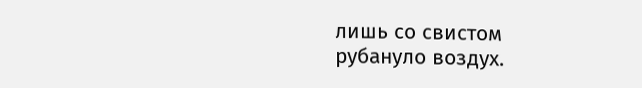лишь со свистом рубануло воздух.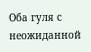Оба гуля с неожиданной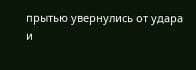прытью увернулись от удара и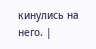кинулись на него. |